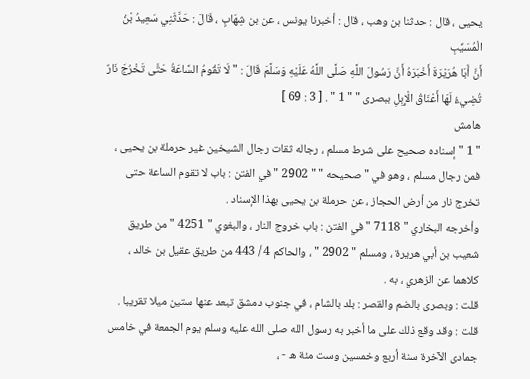يحيى ، قال : حدثنا بن وهب ، قال : أخبرنا يونس ، عن بن شِهَابٍ ، قَالَ : حَدَّثَنِي سَعِيدُ بْنُ الْمُسَيِّبِ
أَنَّ أَبَا هُرَيْرَةَ أَخْبَرَهُ أَنَّ رَسُولَ اللَّهِ صَلَّى اللَّهُ عَلَيْهِ وَسَلَّمَ قَالَ : " لَا تَقُومُ السَّاعَةُ حَتَّى تَخْرُجَ نَارٌ تُضِيءُ لَهَا أَعْنَاقُ الْإِبِلِ ببصرى " " 1 " . [ 3 : 69 ]
هامش
" 1 " إسناده صحيح على شرط مسلم ، رجاله ثقات رجال الشيخين غير حرملة بن يحيى ، فمن رجال مسلم ، وهو في " صحيحه " " 2902 " في الفتن : باب لا تقوم الساعة حتى تخرج نار من أرض الحجاز ، عن حرملة بن يحيى بهذا الإسناد .
وأخرجه البخاري " 7118 " في الفتن : باب خروج النار ، والبغوي " 4251 " من طريق شعيب بن أبي هريرة ، ومسلم " 2902 " ، والحاكم 4 / 443 من طريق عقيل بن خالد ، كلاهما عن الزهري ، به .
قلت : وبصرى بالضم والقصر : بلد بالشام ، في جنوب دمشق تبعد عنها ستين ميلا تقريبا .
قلت : وقد وقع ذلك على ما أخبر به رسول الله صلى الله عليه وسلم يوم الجمعة في خامس جمادى الآخرة سنة أربع وخمسين وست مئة ه - ،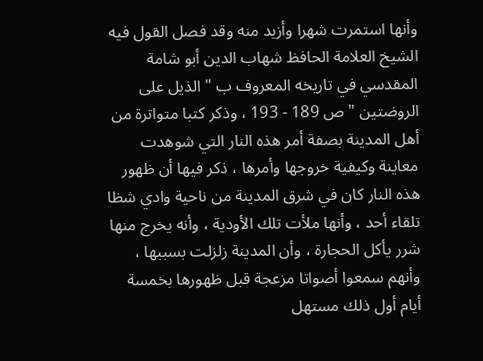وأنها استمرت شهرا وأزيد منه وقد فصل القول فيه الشيخ العلامة الحافظ شهاب الدين أبو شامة المقدسي في تاريخه المعروف ب " الذيل على الروضتين " ص 189 - 193 ، وذكر كتبا متواترة من أهل المدينة بصفة أمر هذه النار التي شوهدت معاينة وكيفية خروجها وأمرها ، ذكر فيها أن ظهور هذه النار كان في شرق المدينة من ناحية وادي شظا تلقاء أحد ، وأنها ملأت تلك الأودية ، وأنه يخرج منها شرر يأكل الحجارة ، وأن المدينة زلزلت بسببها ، وأنهم سمعوا أصواتا مزعجة قبل ظهورها بخمسة أيام أول ذلك مستهل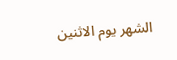الشهر يوم الاثنين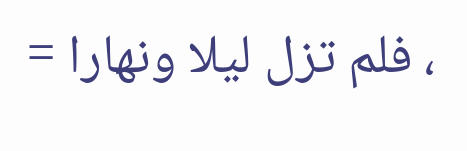، فلم تزل ليلا ونهارا =